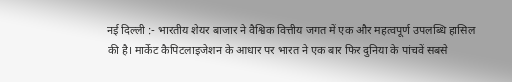नई दिल्ली :- भारतीय शेयर बाजार ने वैश्विक वित्तीय जगत में एक और महत्वपूर्ण उपलब्धि हासिल की है। मार्केट कैपिटलाइजेशन के आधार पर भारत ने एक बार फिर दुनिया के पांचवें सबसे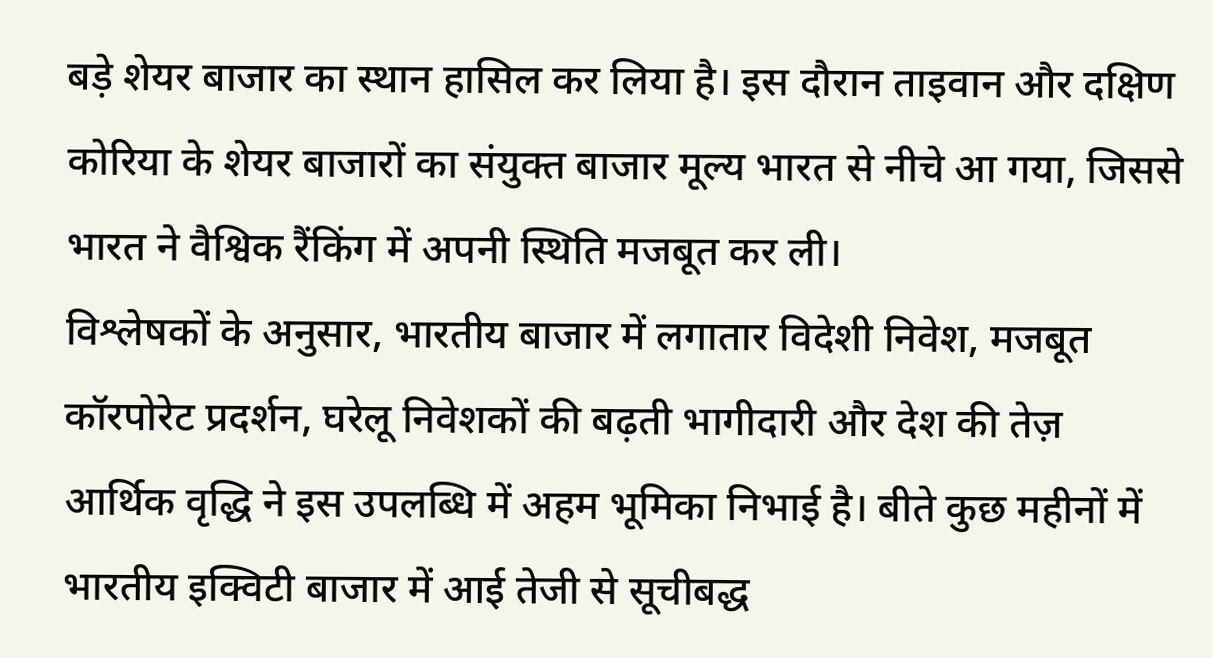बड़े शेयर बाजार का स्थान हासिल कर लिया है। इस दौरान ताइवान और दक्षिण कोरिया के शेयर बाजारों का संयुक्त बाजार मूल्य भारत से नीचे आ गया, जिससे भारत ने वैश्विक रैंकिंग में अपनी स्थिति मजबूत कर ली।
विश्लेषकों के अनुसार, भारतीय बाजार में लगातार विदेशी निवेश, मजबूत कॉरपोरेट प्रदर्शन, घरेलू निवेशकों की बढ़ती भागीदारी और देश की तेज़ आर्थिक वृद्धि ने इस उपलब्धि में अहम भूमिका निभाई है। बीते कुछ महीनों में भारतीय इक्विटी बाजार में आई तेजी से सूचीबद्ध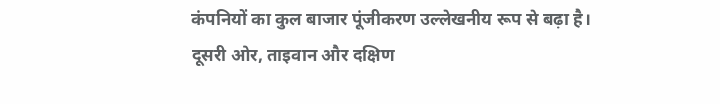कंपनियों का कुल बाजार पूंजीकरण उल्लेखनीय रूप से बढ़ा है।
दूसरी ओर, ताइवान और दक्षिण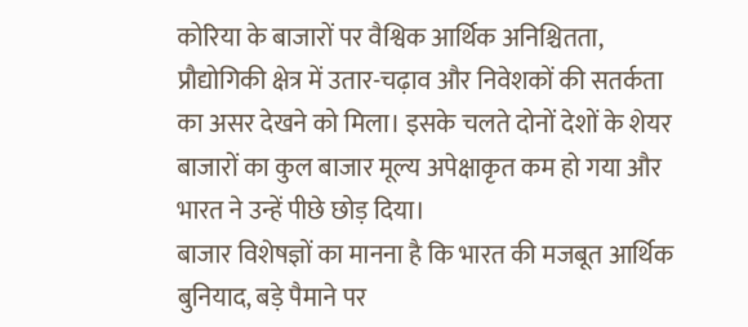कोरिया के बाजारों पर वैश्विक आर्थिक अनिश्चितता, प्रौद्योगिकी क्षेत्र में उतार-चढ़ाव और निवेशकों की सतर्कता का असर देखने को मिला। इसके चलते दोनों देशों के शेयर बाजारों का कुल बाजार मूल्य अपेक्षाकृत कम हो गया और भारत ने उन्हें पीछे छोड़ दिया।
बाजार विशेषज्ञों का मानना है कि भारत की मजबूत आर्थिक बुनियाद, बड़े पैमाने पर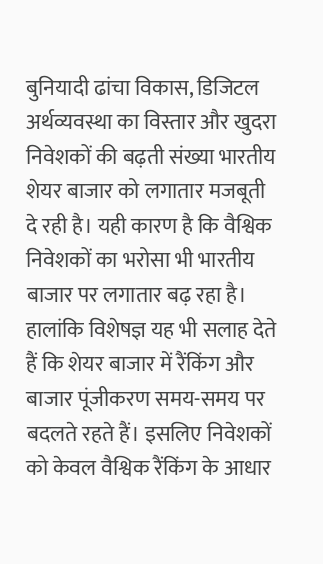बुनियादी ढांचा विकास, डिजिटल अर्थव्यवस्था का विस्तार और खुदरा निवेशकों की बढ़ती संख्या भारतीय शेयर बाजार को लगातार मजबूती दे रही है। यही कारण है कि वैश्विक निवेशकों का भरोसा भी भारतीय बाजार पर लगातार बढ़ रहा है।
हालांकि विशेषज्ञ यह भी सलाह देते हैं कि शेयर बाजार में रैंकिंग और बाजार पूंजीकरण समय-समय पर बदलते रहते हैं। इसलिए निवेशकों को केवल वैश्विक रैंकिंग के आधार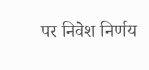पर निवेश निर्णय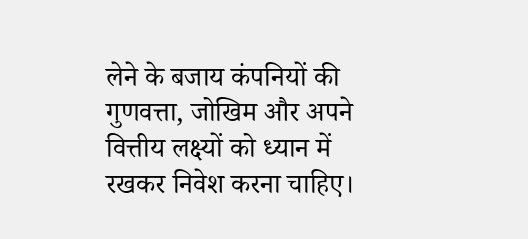लेने के बजाय कंपनियों की गुणवत्ता, जोखिम और अपने वित्तीय लक्ष्यों को ध्यान में रखकर निवेश करना चाहिए।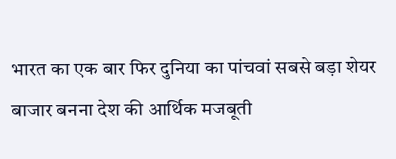भारत का एक बार फिर दुनिया का पांचवां सबसे बड़ा शेयर बाजार बनना देश की आर्थिक मजबूती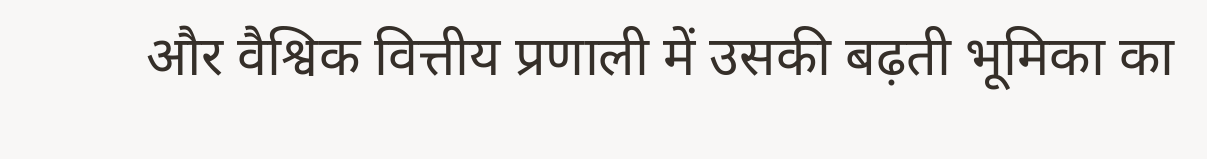और वैश्विक वित्तीय प्रणाली में उसकी बढ़ती भूमिका का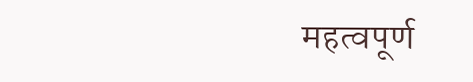महत्वपूर्ण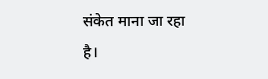संकेत माना जा रहा है।